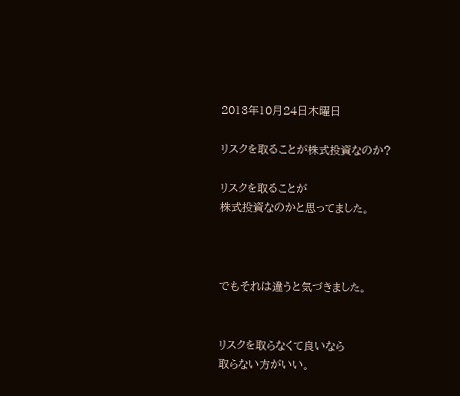2013年10月24日木曜日

リスクを取ることが株式投資なのか?

リスクを取ることが
株式投資なのかと思ってました。



でもそれは違うと気づきました。


リスクを取らなくて良いなら
取らない方がいい。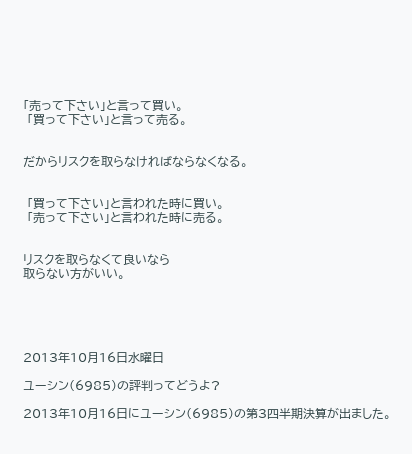「売って下さい」と言って買い。
 「買って下さい」と言って売る。


だからリスクを取らなければならなくなる。


 「買って下さい」と言われた時に買い。
 「売って下さい」と言われた時に売る。


リスクを取らなくて良いなら
取らない方がいい。





2013年10月16日水曜日

ユーシン(6985)の評判ってどうよ?

2013年10月16日にユーシン(6985)の第3四半期決算が出ました。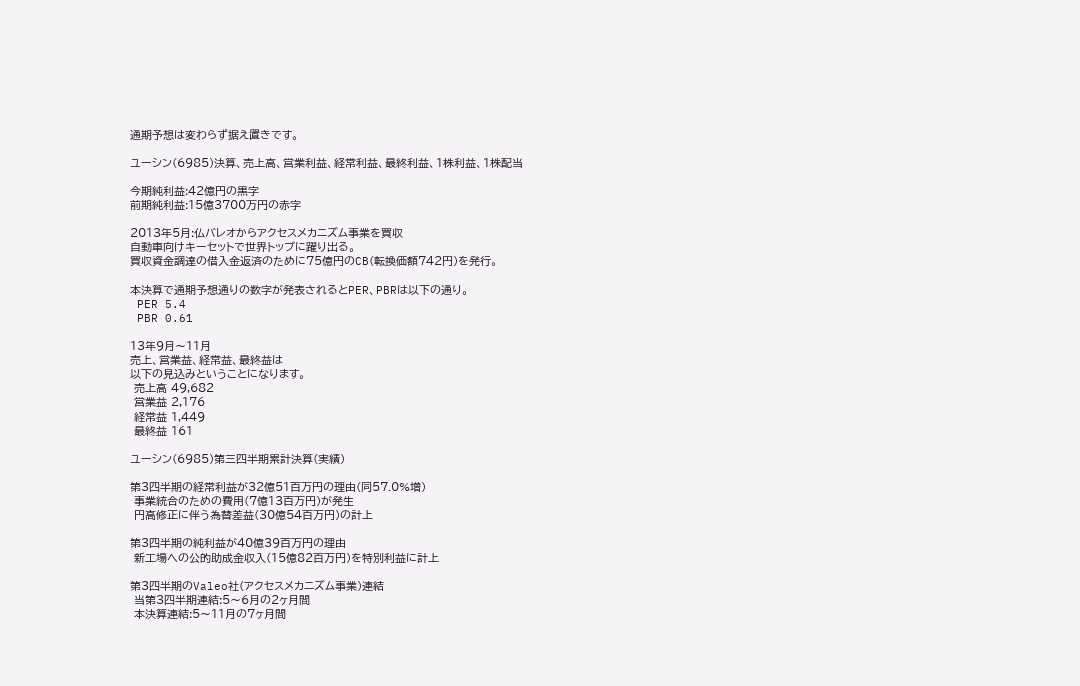通期予想は変わらず据え置きです。

ユーシン(6985)決算、売上高、営業利益、経常利益、最終利益、1株利益、1株配当

今期純利益:42億円の黒字
前期純利益:15億3700万円の赤字

2013年5月:仏バレオからアクセスメカニズム事業を買収
自動車向けキーセットで世界トップに躍り出る。
買収資金調達の借入金返済のために75億円のCB(転換価額742円)を発行。

本決算で通期予想通りの数字が発表されるとPER、PBRは以下の通り。
 PER 5.4
 PBR 0.61

13年9月〜11月
売上、営業益、経常益、最終益は
以下の見込みということになります。
 売上高 49,682
 営業益 2,176
 経常益 1,449
 最終益 161

ユーシン(6985)第三四半期累計決算(実績)

第3四半期の経常利益が32億51百万円の理由(同57.0%増)
 事業統合のための費用(7億13百万円)が発生
 円高修正に伴う為替差益(30億54百万円)の計上

第3四半期の純利益が40億39百万円の理由
 新工場への公的助成金収入(15億82百万円)を特別利益に計上

第3四半期のValeo社(アクセスメカニズム事業)連結
 当第3四半期連結:5〜6月の2ヶ月間
 本決算連結:5〜11月の7ヶ月間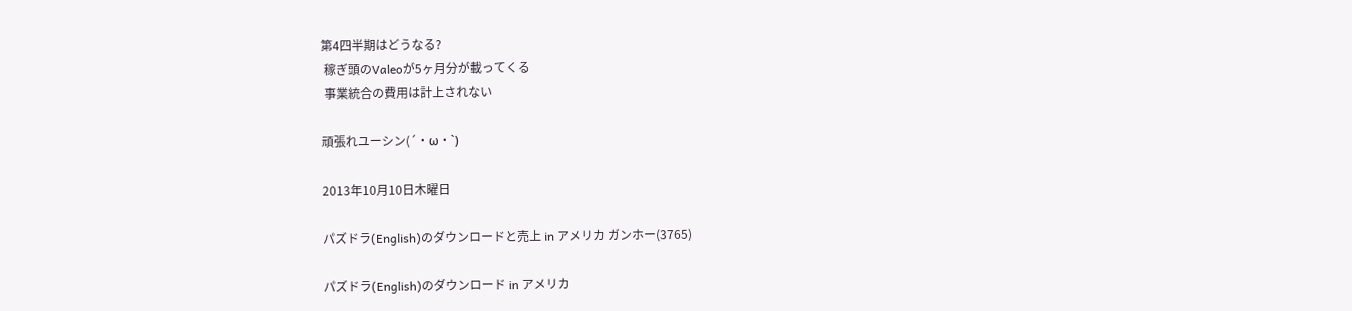第4四半期はどうなる?
 稼ぎ頭のValeoが5ヶ月分が載ってくる
 事業統合の費用は計上されない

頑張れユーシン(´・ω・`)

2013年10月10日木曜日

パズドラ(English)のダウンロードと売上 in アメリカ ガンホー(3765)

パズドラ(English)のダウンロード in アメリカ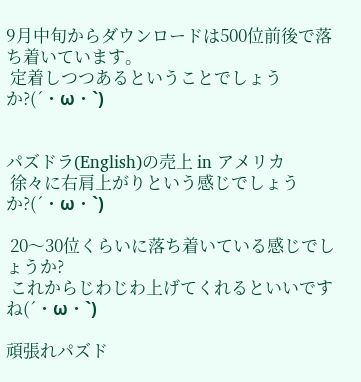9月中旬からダウンロードは500位前後で落ち着いています。
 定着しつつあるということでしょうか?(´・ω・`)


パズドラ(English)の売上 in アメリカ
 徐々に右肩上がりという感じでしょうか?(´・ω・`)

 20〜30位くらいに落ち着いている感じでしょうか?
 これからじわじわ上げてくれるといいですね(´・ω・`)

頑張れパズド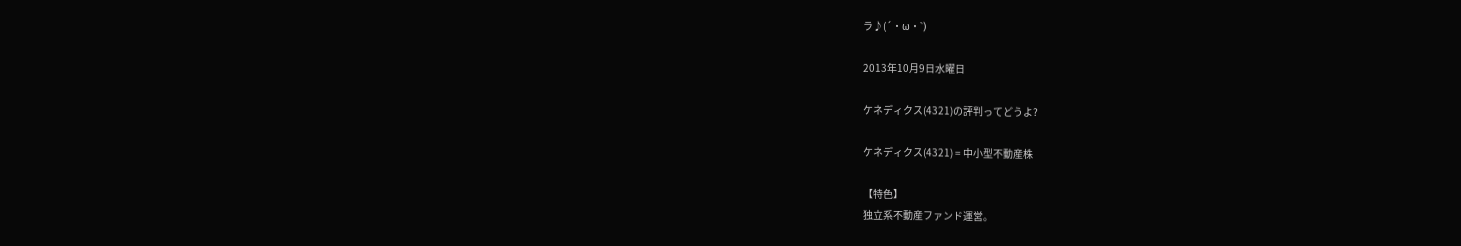ラ♪(´・ω・`)

2013年10月9日水曜日

ケネディクス(4321)の評判ってどうよ?

ケネディクス(4321) = 中小型不動産株

【特色】
独立系不動産ファンド運営。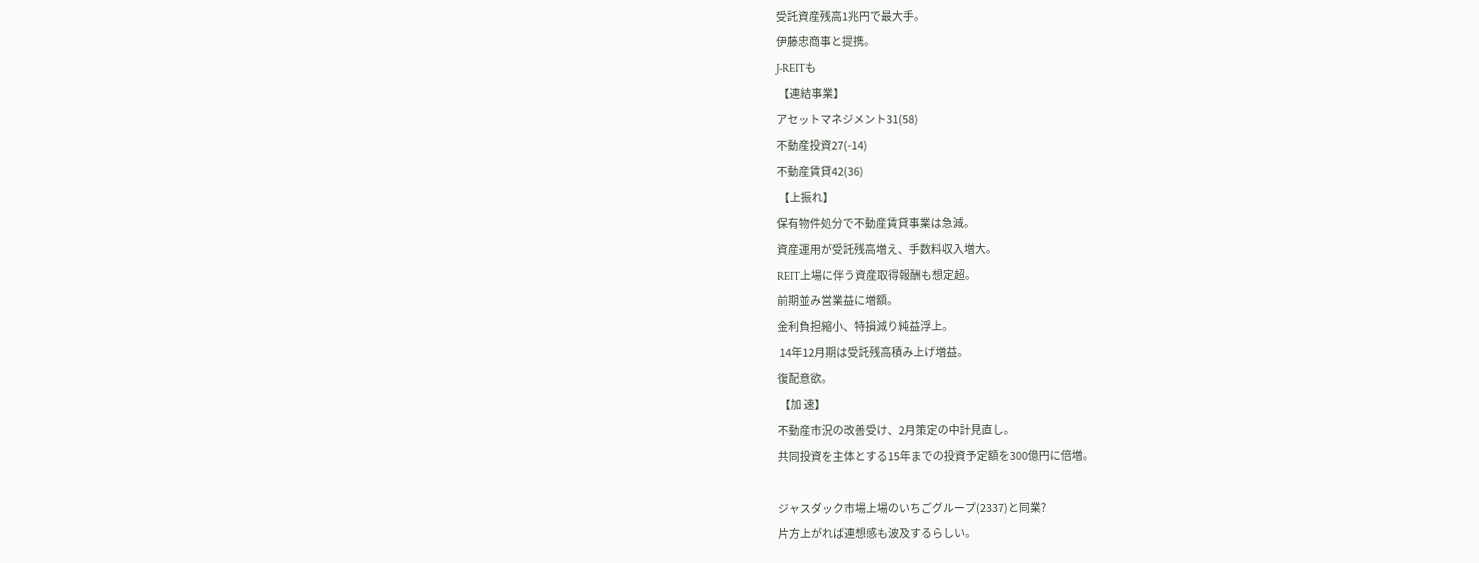受託資産残高1兆円で最大手。
伊藤忠商事と提携。
J‐REITも
 【連結事業】
アセットマネジメント31(58)
不動産投資27(-14)
不動産賃貸42(36)
 【上振れ】
保有物件処分で不動産賃貸事業は急減。
資産運用が受託残高増え、手数料収入増大。
REIT上場に伴う資産取得報酬も想定超。
前期並み営業益に増額。
金利負担縮小、特損減り純益浮上。
 14年12月期は受託残高積み上げ増益。
復配意欲。
 【加 速】
不動産市況の改善受け、2月策定の中計見直し。
共同投資を主体とする15年までの投資予定額を300億円に倍増。

ジャスダック市場上場のいちごグループ(2337)と同業?
片方上がれば連想感も波及するらしい。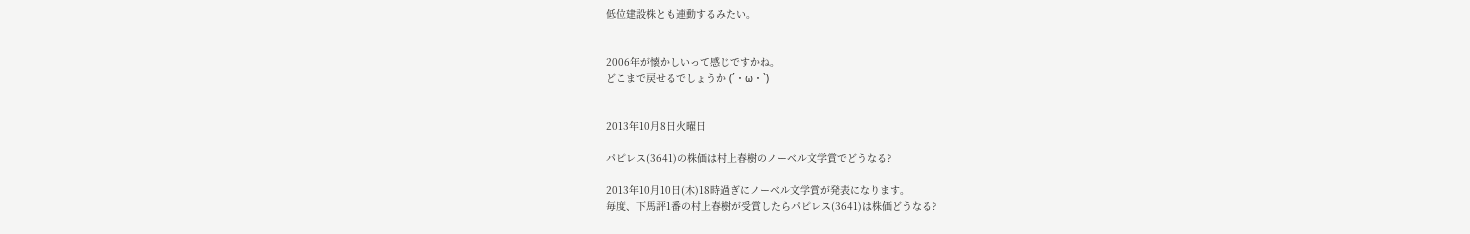低位建設株とも連動するみたい。


2006年が懐かしいって感じですかね。
どこまで戻せるでしょうか (´・ω・`)


2013年10月8日火曜日

パピレス(3641)の株価は村上春樹のノーベル文学賞でどうなる?

2013年10月10日(木)18時過ぎにノーベル文学賞が発表になります。
毎度、下馬評1番の村上春樹が受賞したらパピレス(3641)は株価どうなる?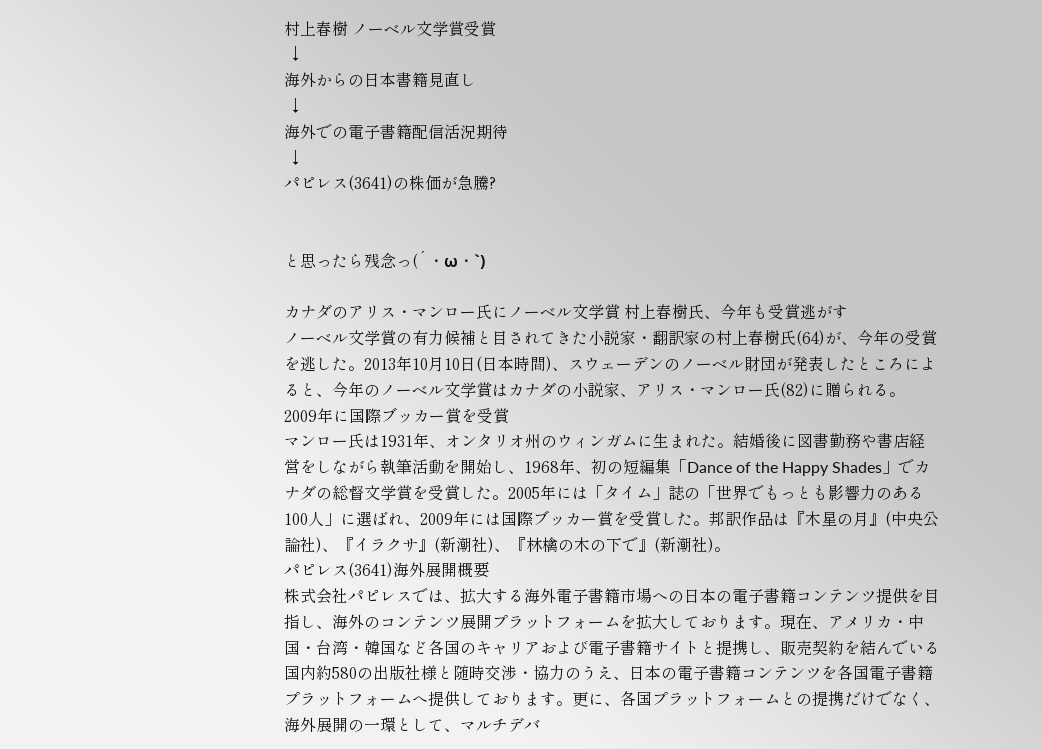村上春樹 ノーベル文学賞受賞
 ↓
海外からの日本書籍見直し
 ↓
海外での電子書籍配信活況期待
 ↓
パピレス(3641)の株価が急騰?


と思ったら残念っ(´・ω・`)

カナダのアリス・マンロー氏にノーベル文学賞 村上春樹氏、今年も受賞逃がす
ノーベル文学賞の有力候補と目されてきた小説家・翻訳家の村上春樹氏(64)が、今年の受賞を逃した。2013年10月10日(日本時間)、スウェーデンのノーベル財団が発表したところによると、今年のノーベル文学賞はカナダの小説家、アリス・マンロー氏(82)に贈られる。
2009年に国際ブッカー賞を受賞
マンロー氏は1931年、オンタリオ州のウィンガムに生まれた。結婚後に図書勤務や書店経営をしながら執筆活動を開始し、1968年、初の短編集「Dance of the Happy Shades」でカナダの総督文学賞を受賞した。2005年には「タイム」誌の「世界でもっとも影響力のある100人」に選ばれ、2009年には国際ブッカー賞を受賞した。邦訳作品は『木星の月』(中央公論社)、『イラクサ』(新潮社)、『林檎の木の下で』(新潮社)。
パピレス(3641)海外展開概要
株式会社パピレスでは、拡大する海外電子書籍市場への日本の電子書籍コンテンツ提供を目指し、海外のコンテンツ展開プラットフォームを拡大しております。現在、アメリカ・中国・台湾・韓国など各国のキャリアおよび電子書籍サイトと提携し、販売契約を結んでいる国内約580の出版社様と随時交渉・協力のうえ、日本の電子書籍コンテンツを各国電子書籍プラットフォームへ提供しております。更に、各国プラットフォームとの提携だけでなく、海外展開の一環として、マルチデバ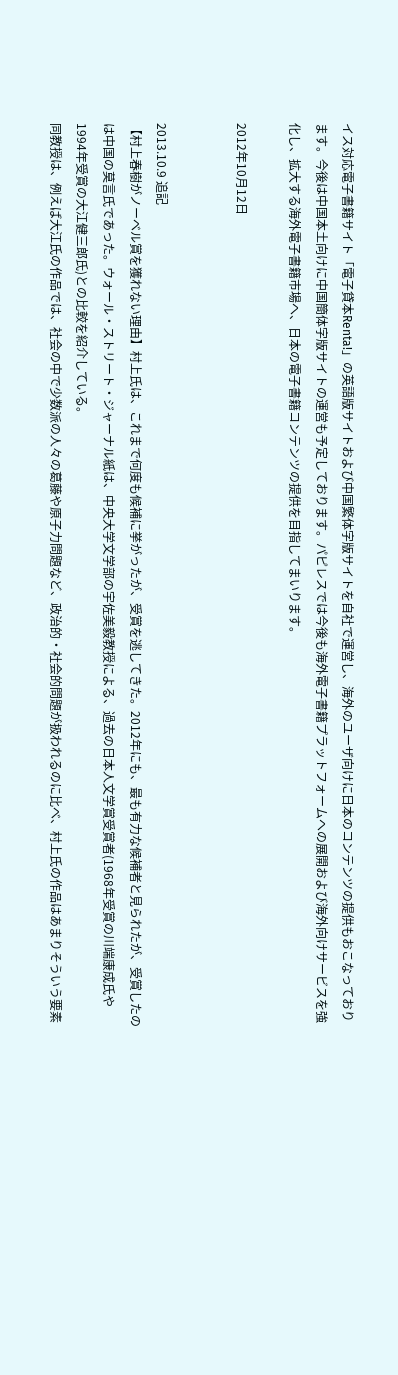イス対応電子書籍サイト「電子貸本Renta!」の英語版サイトおよび中国繁体字版サイトを自社で運営し、海外のユーザ向けに日本のコンテンツの提供もおこなっております。今後は中国本土向けに中国簡体字版サイトの運営も予定しております。パピレスでは今後も海外電子書籍プラットフォームへの展開および海外向けサービスを強化し、拡大する海外電子書籍市場へ、日本の電子書籍コンテンツの提供を目指してまいります。

2012年10月12日


2013.10.9 追記
【村上春樹がノーベル賞を獲れない理由】村上氏は、これまで何度も候補に挙がったが、受賞を逃してきた。2012年にも、最も有力な候補者と見られたが、受賞したのは中国の莫言氏であった。ウォール・ストリート・ジャーナル紙は、中央大学文学部の宇佐美毅教授による、過去の日本人文学賞受賞者(1968年受賞の川端康成氏や1994年受賞の大江健三郎氏)との比較を紹介している。
同教授は、例えば大江氏の作品では、社会の中で少数派の人々の葛藤や原子力問題など、政治的・社会的問題が扱われるのに比べ、村上氏の作品はあまりそういう要素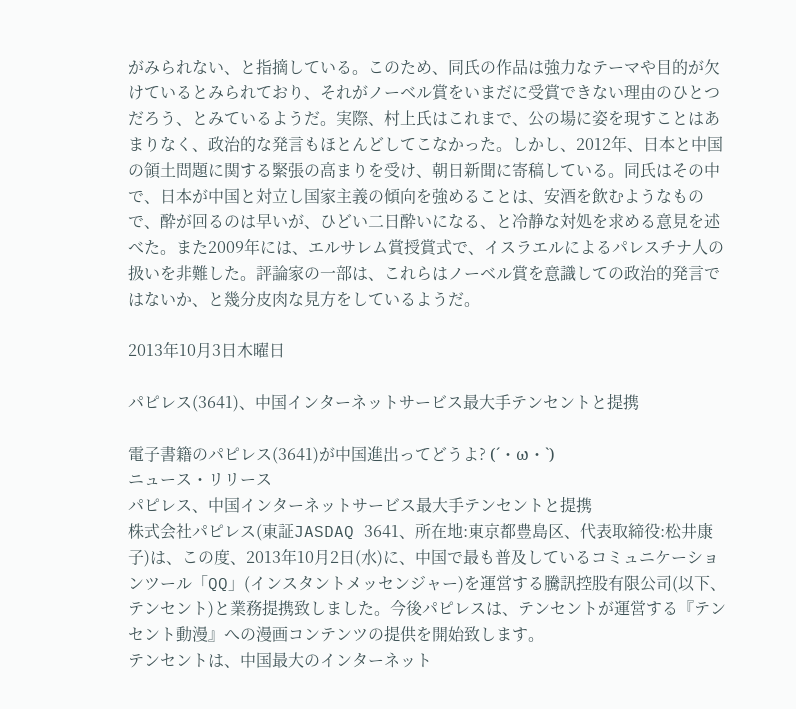がみられない、と指摘している。このため、同氏の作品は強力なテーマや目的が欠けているとみられており、それがノーベル賞をいまだに受賞できない理由のひとつだろう、とみているようだ。実際、村上氏はこれまで、公の場に姿を現すことはあまりなく、政治的な発言もほとんどしてこなかった。しかし、2012年、日本と中国の領土問題に関する緊張の高まりを受け、朝日新聞に寄稿している。同氏はその中で、日本が中国と対立し国家主義の傾向を強めることは、安酒を飲むようなもので、酔が回るのは早いが、ひどい二日酔いになる、と冷静な対処を求める意見を述べた。また2009年には、エルサレム賞授賞式で、イスラエルによるパレスチナ人の扱いを非難した。評論家の一部は、これらはノーベル賞を意識しての政治的発言ではないか、と幾分皮肉な見方をしているようだ。

2013年10月3日木曜日

パピレス(3641)、中国インターネットサービス最大手テンセントと提携

電子書籍のパピレス(3641)が中国進出ってどうよ? (´・ω・`)
ニュース・リリース
パピレス、中国インターネットサービス最大手テンセントと提携
株式会社パピレス(東証JASDAQ 3641、所在地:東京都豊島区、代表取締役:松井康子)は、この度、2013年10月2日(水)に、中国で最も普及しているコミュニケーションツール「QQ」(インスタントメッセンジャー)を運営する騰訊控股有限公司(以下、テンセント)と業務提携致しました。今後パピレスは、テンセントが運営する『テンセント動漫』への漫画コンテンツの提供を開始致します。
テンセントは、中国最大のインターネット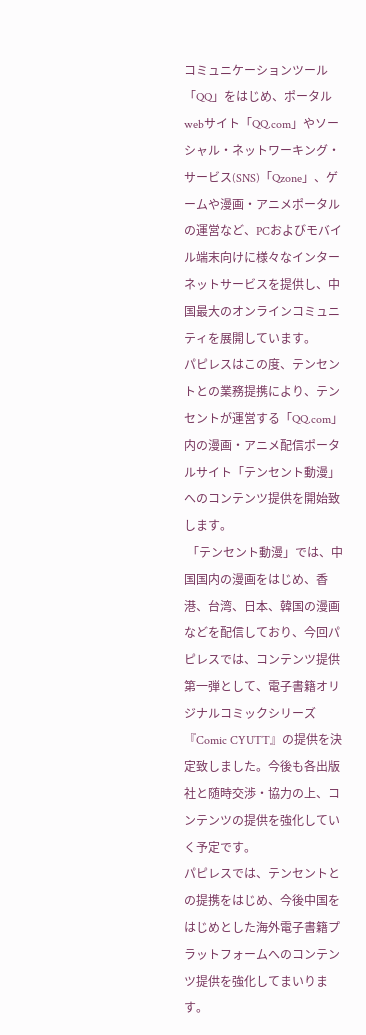コミュニケーションツール「QQ」をはじめ、ポータルwebサイト「QQ.com」やソーシャル・ネットワーキング・サービス(SNS)「Qzone」、ゲームや漫画・アニメポータルの運営など、PCおよびモバイル端末向けに様々なインターネットサービスを提供し、中国最大のオンラインコミュニティを展開しています。
パピレスはこの度、テンセントとの業務提携により、テンセントが運営する「QQ.com」内の漫画・アニメ配信ポータルサイト「テンセント動漫」へのコンテンツ提供を開始致します。
 「テンセント動漫」では、中国国内の漫画をはじめ、香港、台湾、日本、韓国の漫画などを配信しており、今回パピレスでは、コンテンツ提供第一弾として、電子書籍オリジナルコミックシリーズ『Comic CYUTT』の提供を決定致しました。今後も各出版社と随時交渉・協力の上、コンテンツの提供を強化していく予定です。
パピレスでは、テンセントとの提携をはじめ、今後中国をはじめとした海外電子書籍プラットフォームへのコンテンツ提供を強化してまいります。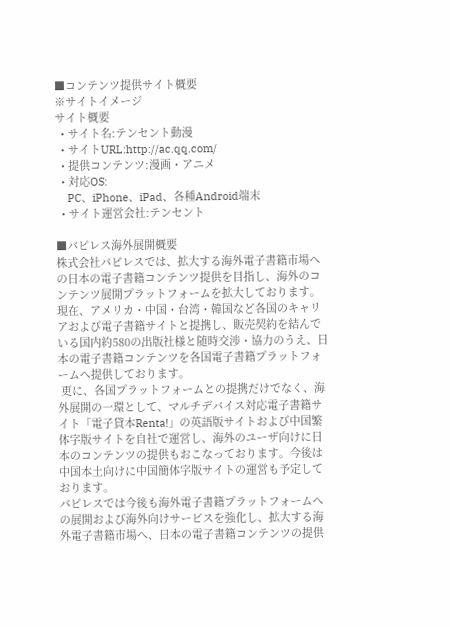■コンテンツ提供サイト概要
※サイトイメージ
サイト概要
  • サイト名:テンセント動漫
  • サイトURL:http://ac.qq.com/
  • 提供コンテンツ:漫画・アニメ
  • 対応OS:
    PC、iPhone、iPad、各種Android端末
  • サイト運営会社:テンセント

■パピレス海外展開概要
株式会社パピレスでは、拡大する海外電子書籍市場への日本の電子書籍コンテンツ提供を目指し、海外のコンテンツ展開プラットフォームを拡大しております。現在、アメリカ・中国・台湾・韓国など各国のキャリアおよび電子書籍サイトと提携し、販売契約を結んでいる国内約580の出版社様と随時交渉・協力のうえ、日本の電子書籍コンテンツを各国電子書籍プラットフォームへ提供しております。
 更に、各国プラットフォームとの提携だけでなく、海外展開の一環として、マルチデバイス対応電子書籍サイト「電子貸本Renta!」の英語版サイトおよび中国繁体字版サイトを自社で運営し、海外のユーザ向けに日本のコンテンツの提供もおこなっております。今後は中国本土向けに中国簡体字版サイトの運営も予定しております。
パピレスでは今後も海外電子書籍プラットフォームへの展開および海外向けサービスを強化し、拡大する海外電子書籍市場へ、日本の電子書籍コンテンツの提供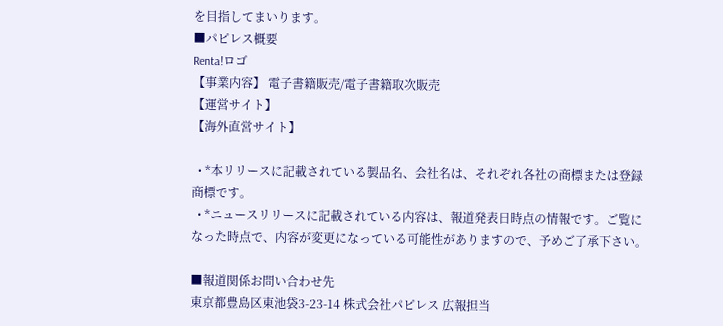を目指してまいります。
■パピレス概要
Renta!ロゴ
【事業内容】 電子書籍販売/電子書籍取次販売
【運営サイト】
【海外直営サイト】

  • *本リリースに記載されている製品名、会社名は、それぞれ各社の商標または登録商標です。
  • *ニュースリリースに記載されている内容は、報道発表日時点の情報です。ご覧になった時点で、内容が変更になっている可能性がありますので、予めご了承下さい。

■報道関係お問い合わせ先
東京都豊島区東池袋3-23-14 株式会社パピレス 広報担当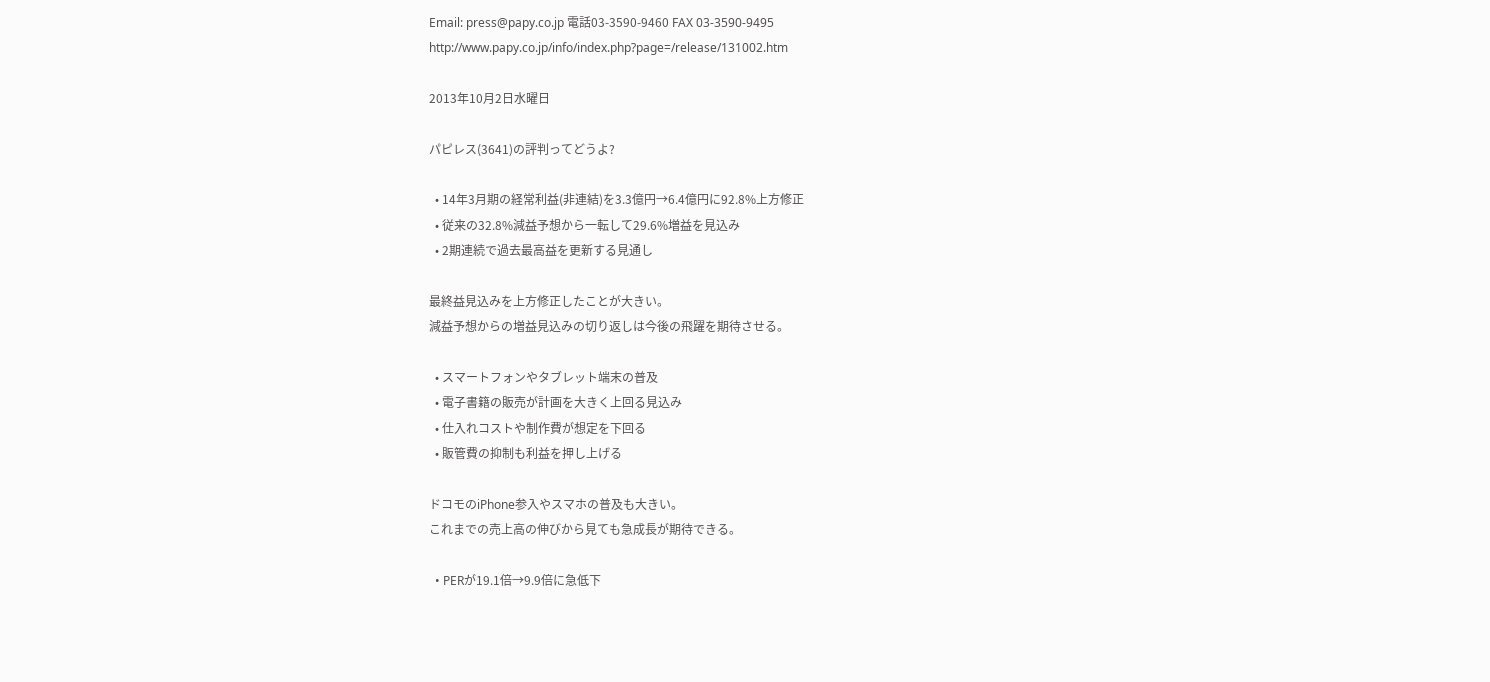Email: press@papy.co.jp 電話03-3590-9460 FAX 03-3590-9495
http://www.papy.co.jp/info/index.php?page=/release/131002.htm

2013年10月2日水曜日

パピレス(3641)の評判ってどうよ?

  • 14年3月期の経常利益(非連結)を3.3億円→6.4億円に92.8%上方修正
  • 従来の32.8%減益予想から一転して29.6%増益を見込み
  • 2期連続で過去最高益を更新する見通し

最終益見込みを上方修正したことが大きい。
減益予想からの増益見込みの切り返しは今後の飛躍を期待させる。

  • スマートフォンやタブレット端末の普及
  • 電子書籍の販売が計画を大きく上回る見込み
  • 仕入れコストや制作費が想定を下回る
  • 販管費の抑制も利益を押し上げる

ドコモのiPhone参入やスマホの普及も大きい。
これまでの売上高の伸びから見ても急成長が期待できる。

  • PERが19.1倍→9.9倍に急低下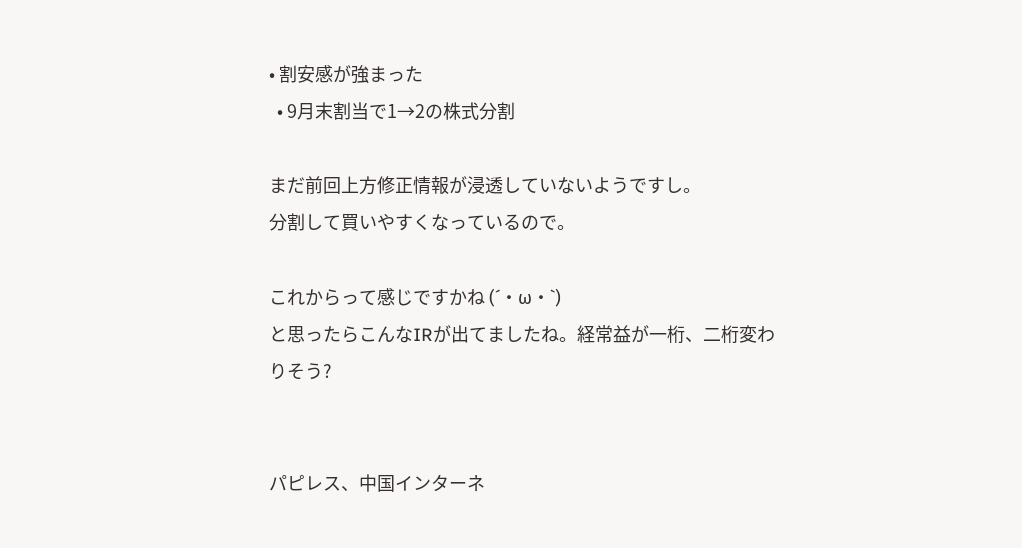• 割安感が強まった
  • 9月末割当で1→2の株式分割

まだ前回上方修正情報が浸透していないようですし。
分割して買いやすくなっているので。

これからって感じですかね (´・ω・`)
と思ったらこんなIRが出てましたね。経常益が一桁、二桁変わりそう?


パピレス、中国インターネ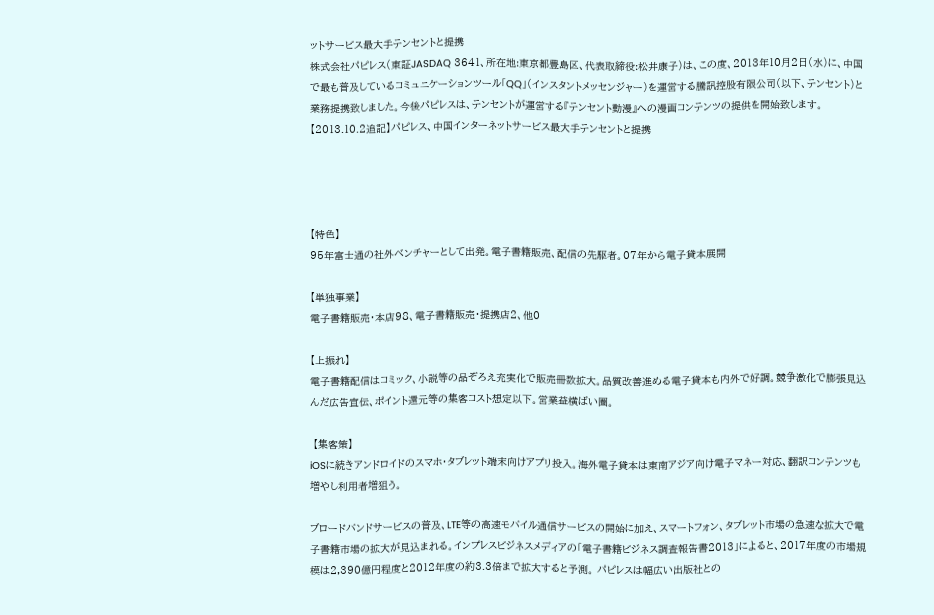ットサービス最大手テンセントと提携
株式会社パピレス(東証JASDAQ 3641、所在地:東京都豊島区、代表取締役:松井康子)は、この度、2013年10月2日(水)に、中国で最も普及しているコミュニケーションツール「QQ」(インスタントメッセンジャー)を運営する騰訊控股有限公司(以下、テンセント)と業務提携致しました。今後パピレスは、テンセントが運営する『テンセント動漫』への漫画コンテンツの提供を開始致します。
【2013.10.2追記】パピレス、中国インターネットサービス最大手テンセントと提携




【特色】
95年富士通の社外ベンチャーとして出発。電子書籍販売、配信の先駆者。07年から電子貸本展開

【単独事業】
電子書籍販売・本店98、電子書籍販売・提携店2、他0

【上振れ】
電子書籍配信はコミック、小説等の品ぞろえ充実化で販売冊数拡大。品質改善進める電子貸本も内外で好調。競争激化で膨張見込んだ広告宣伝、ポイント還元等の集客コスト想定以下。営業益横ばい圏。

 【集客策】
iOSに続きアンドロイドのスマホ・タブレット端末向けアプリ投入。海外電子貸本は東南アジア向け電子マネー対応、翻訳コンテンツも増やし利用者増狙う。

ブロードバンドサービスの普及、LTE等の高速モバイル通信サービスの開始に加え、スマートフォン、タブレット市場の急速な拡大で電子書籍市場の拡大が見込まれる。インプレスビジネスメディアの「電子書籍ビジネス調査報告書2013」によると、2017年度の市場規模は2,390億円程度と2012年度の約3.3倍まで拡大すると予測。 パピレスは幅広い出版社との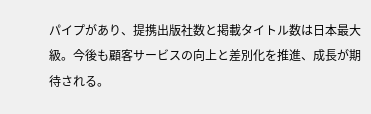パイプがあり、提携出版社数と掲載タイトル数は日本最大級。今後も顧客サービスの向上と差別化を推進、成長が期待される。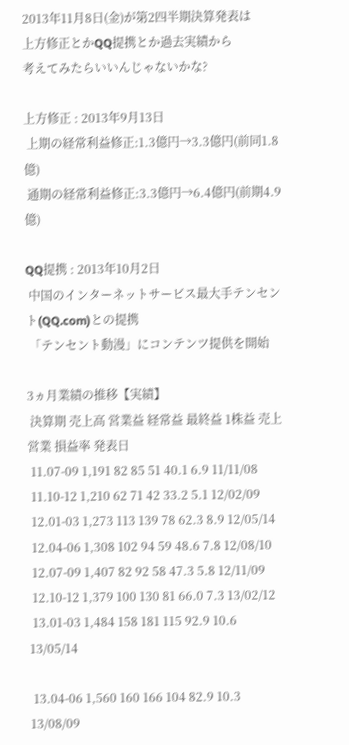2013年11月8日(金)が第2四半期決算発表は
上方修正とかQQ提携とか過去実績から
考えてみたらいいんじゃないかな?

上方修正 : 2013年9月13日
 上期の経常利益修正:1.3億円→3.3億円(前同1.8億)
 通期の経常利益修正:3.3億円→6.4億円(前期4.9億)

QQ提携 : 2013年10月2日
 中国のインターネットサービス最大手テンセント(QQ.com)との提携
 「テンセント動漫」にコンテンツ提供を開始

3ヵ月業績の推移【実績】
 決算期 売上高 営業益 経常益 最終益 1株益 売上営業 損益率 発表日
 11.07-09 1,191 82 85 51 40.1 6.9 11/11/08
 11.10-12 1,210 62 71 42 33.2 5.1 12/02/09
 12.01-03 1,273 113 139 78 62.3 8.9 12/05/14
 12.04-06 1,308 102 94 59 48.6 7.8 12/08/10
 12.07-09 1,407 82 92 58 47.3 5.8 12/11/09
 12.10-12 1,379 100 130 81 66.0 7.3 13/02/12
 13.01-03 1,484 158 181 115 92.9 10.6 13/05/14

 13.04-06 1,560 160 166 104 82.9 10.3 13/08/09